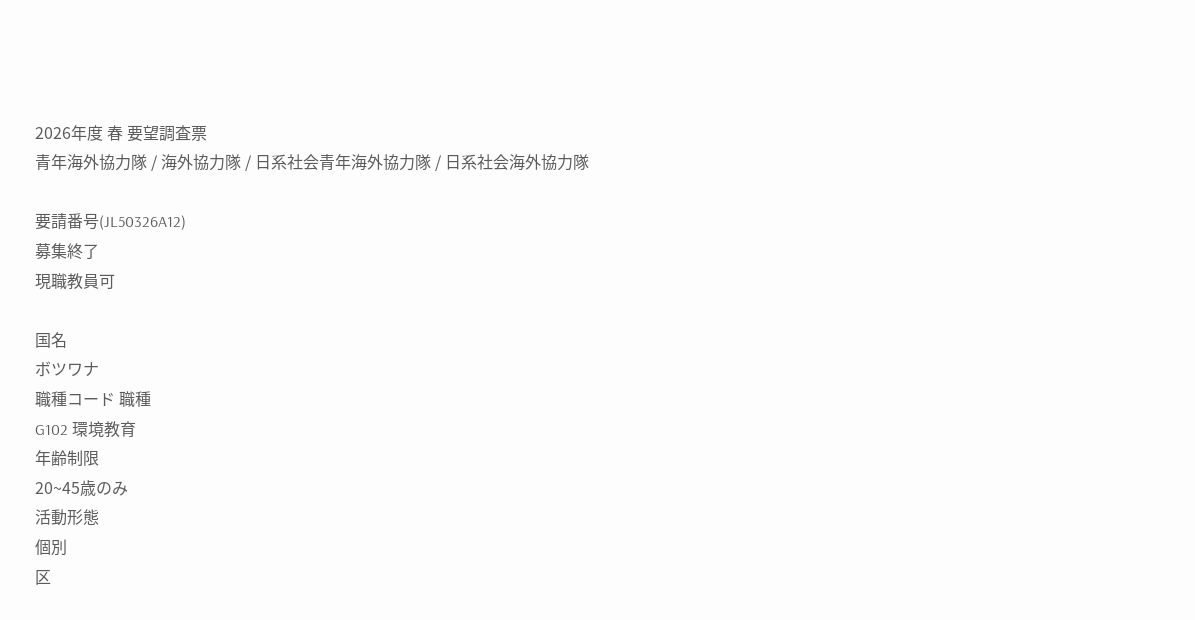2026年度 春 要望調査票
青年海外協力隊 / 海外協力隊 / 日系社会青年海外協力隊 / 日系社会海外協力隊

要請番号(JL50326A12)
募集終了
現職教員可

国名
ボツワナ
職種コード 職種
G102 環境教育
年齢制限
20~45歳のみ
活動形態
個別
区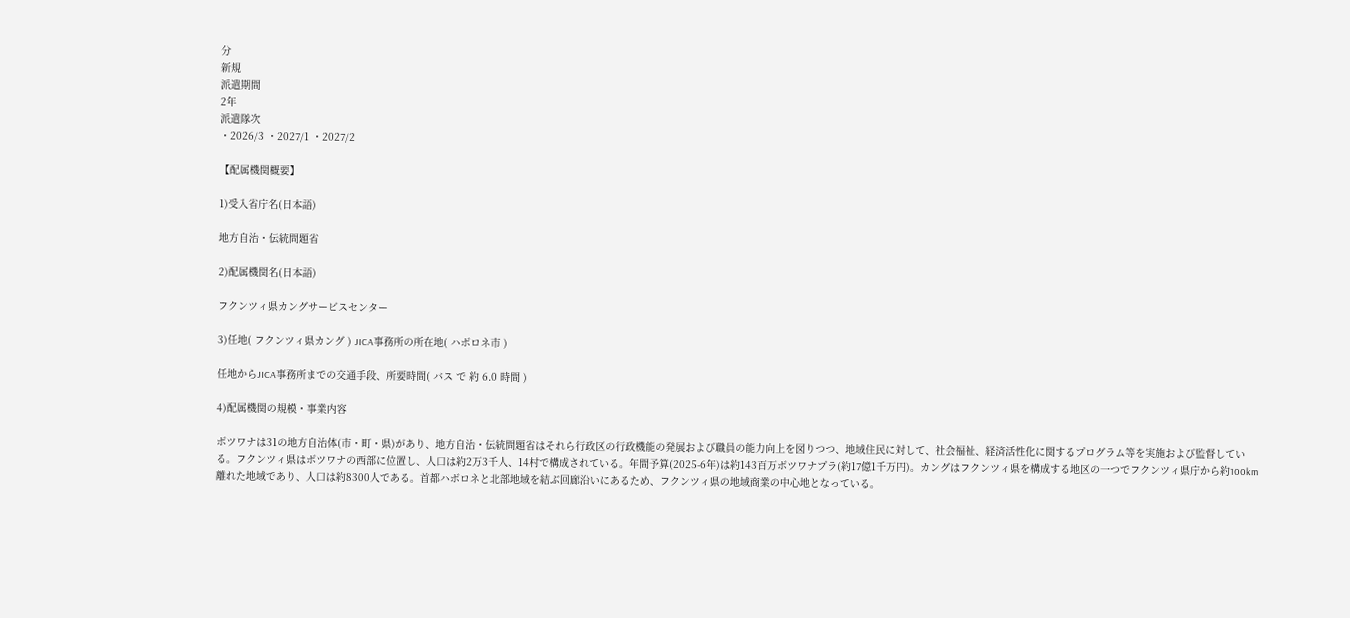分
新規
派遣期間
2年
派遣隊次
・2026/3 ・2027/1 ・2027/2

【配属機関概要】

1)受入省庁名(日本語)

地方自治・伝統問題省

2)配属機関名(日本語)

フクンツィ県カングサービスセンター

3)任地( フクンツィ県カング ) JICA事務所の所在地( ハボロネ市 )

任地からJICA事務所までの交通手段、所要時間( バス で 約 6.0 時間 )

4)配属機関の規模・事業内容

ボツワナは31の地方自治体(市・町・県)があり、地方自治・伝統問題省はそれら行政区の行政機能の発展および職員の能力向上を図りつつ、地域住民に対して、社会福祉、経済活性化に関するプログラム等を実施および監督している。フクンツィ県はボツワナの西部に位置し、人口は約2万3千人、14村で構成されている。年間予算(2025-6年)は約143百万ボツワナプラ(約17億1千万円)。カングはフクンツィ県を構成する地区の一つでフクンツィ県庁から約100km離れた地域であり、人口は約8300人である。首都ハボロネと北部地域を結ぶ回廊沿いにあるため、フクンツィ県の地域商業の中心地となっている。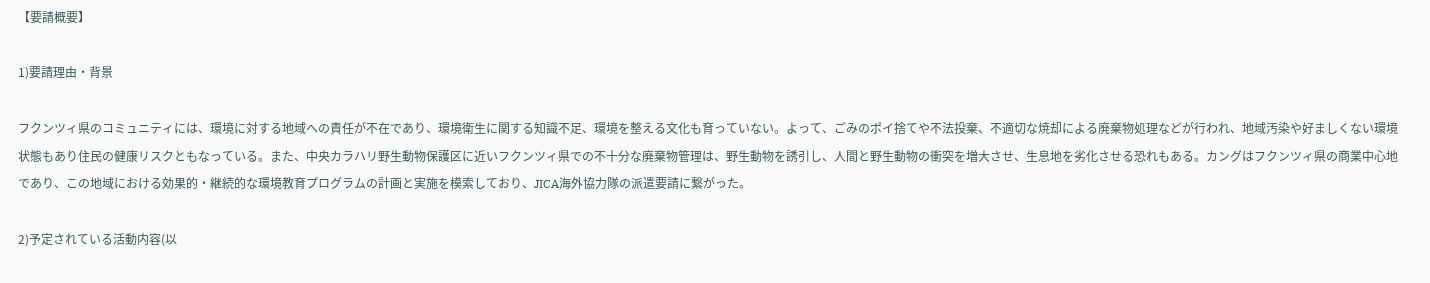【要請概要】

1)要請理由・背景

フクンツィ県のコミュニティには、環境に対する地域への責任が不在であり、環境衛生に関する知識不足、環境を整える文化も育っていない。よって、ごみのポイ捨てや不法投棄、不適切な焼却による廃棄物処理などが行われ、地域汚染や好ましくない環境状態もあり住民の健康リスクともなっている。また、中央カラハリ野生動物保護区に近いフクンツィ県での不十分な廃棄物管理は、野生動物を誘引し、人間と野生動物の衝突を増大させ、生息地を劣化させる恐れもある。カングはフクンツィ県の商業中心地であり、この地域における効果的・継続的な環境教育プログラムの計画と実施を模索しており、JICA海外協力隊の派遣要請に繋がった。

2)予定されている活動内容(以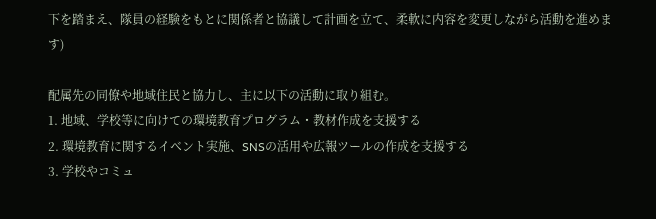下を踏まえ、隊員の経験をもとに関係者と協議して計画を立て、柔軟に内容を変更しながら活動を進めます)

配属先の同僚や地域住民と協力し、主に以下の活動に取り組む。
1. 地域、学校等に向けての環境教育プログラム・教材作成を支援する
2. 環境教育に関するイベント実施、SNSの活用や広報ツールの作成を支援する
3. 学校やコミュ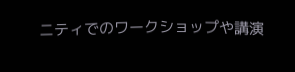ニティでのワークショップや講演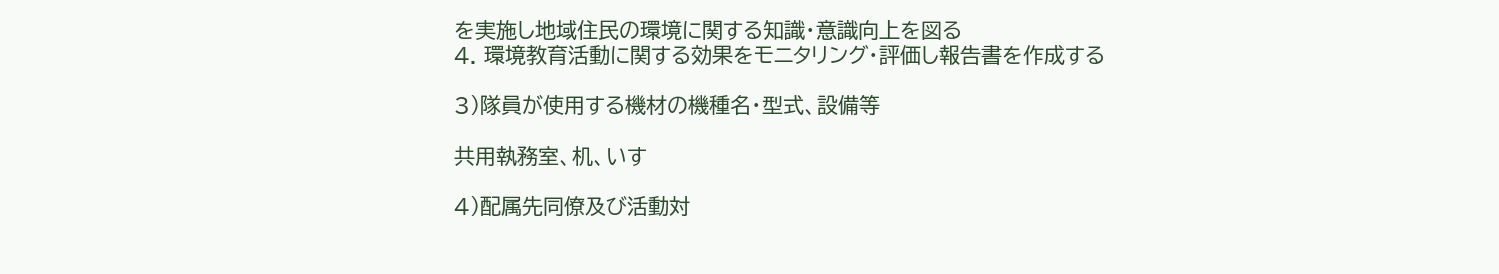を実施し地域住民の環境に関する知識・意識向上を図る
4. 環境教育活動に関する効果をモニタリング・評価し報告書を作成する

3)隊員が使用する機材の機種名・型式、設備等

共用執務室、机、いす

4)配属先同僚及び活動対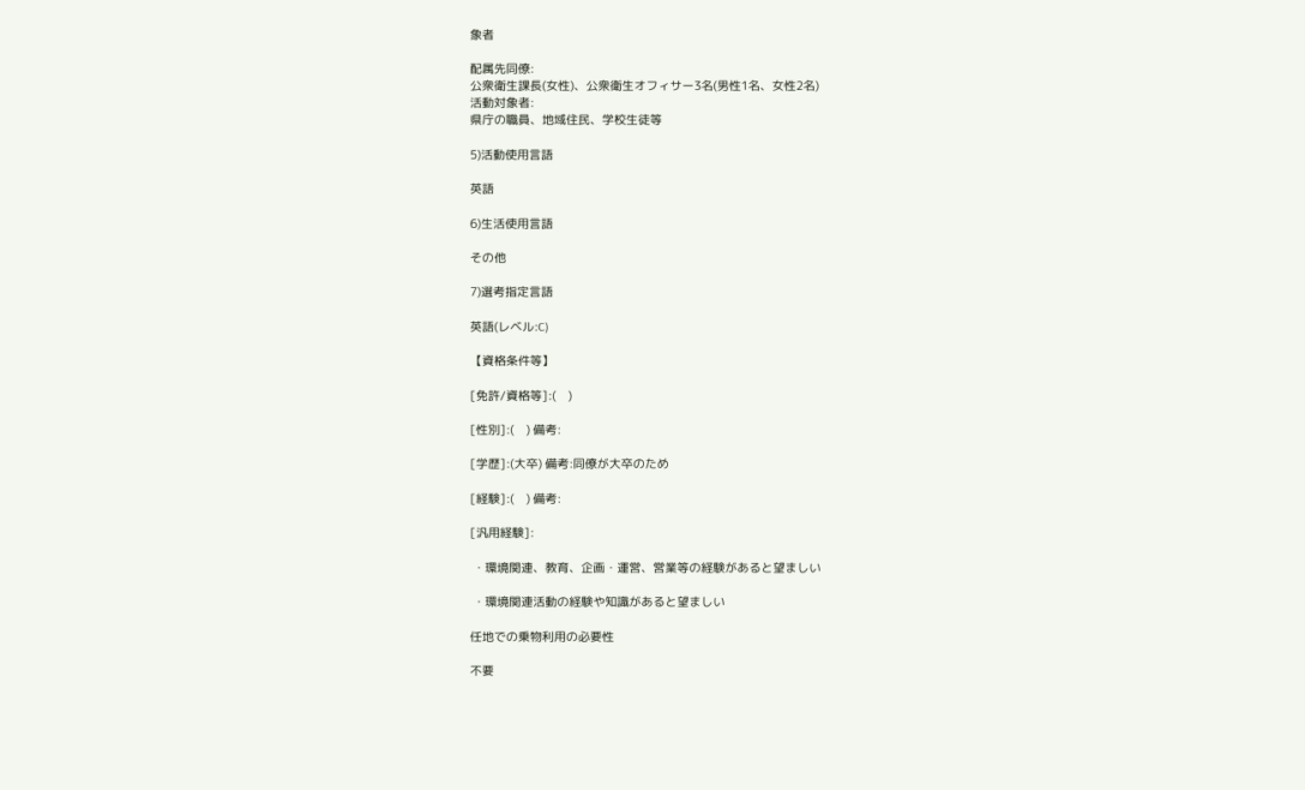象者

配属先同僚:
公衆衛生課長(女性)、公衆衛生オフィサー3名(男性1名、女性2名)
活動対象者:
県庁の職員、地域住民、学校生徒等

5)活動使用言語

英語

6)生活使用言語

その他

7)選考指定言語

英語(レベル:C)

【資格条件等】

[免許/資格等]:(    )

[性別]:(    ) 備考:

[学歴]:(大卒) 備考:同僚が大卒のため

[経験]:(    ) 備考:

[汎用経験]:

 ・環境関連、教育、企画・運営、営業等の経験があると望ましい

 ・環境関連活動の経験や知識があると望ましい

任地での乗物利用の必要性

不要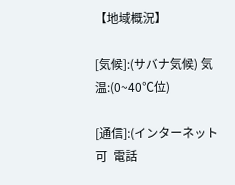【地域概況】

[気候]:(サバナ気候) 気温:(0~40℃位)

[通信]:(インターネット可  電話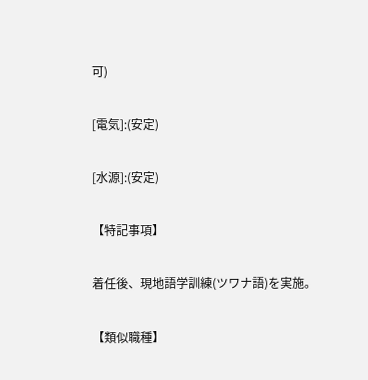可)

[電気]:(安定)

[水源]:(安定)

【特記事項】

着任後、現地語学訓練(ツワナ語)を実施。

【類似職種】